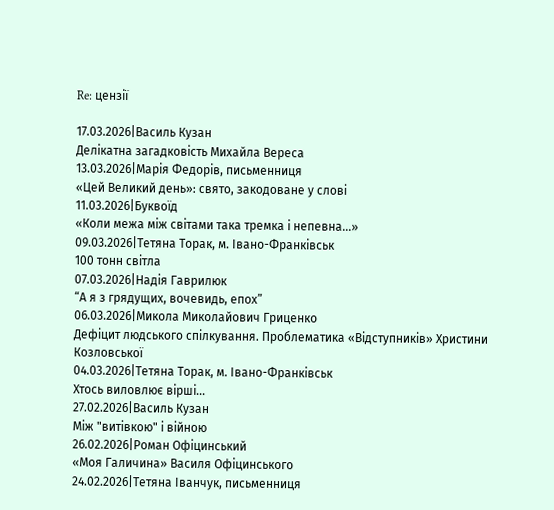Re: цензії

17.03.2026|Василь Кузан
Делікатна загадковість Михайла Вереса
13.03.2026|Марія Федорів, письменниця
«Цей Великий день»: свято, закодоване у слові
11.03.2026|Буквоїд
«Коли межа між світами така тремка і непевна...»
09.03.2026|Тетяна Торак, м. Івано-Франківськ
100 тонн світла
07.03.2026|Надія Гаврилюк
“А я з грядущих, вочевидь, епох”
06.03.2026|Микола Миколайович Гриценко
Дефіцит людського спілкування. Проблематика «Відступників» Христини Козловської
04.03.2026|Тетяна Торак, м. Івано-Франківськ
Хтось виловлює вірші...
27.02.2026|Василь Кузан
Між "витівкою" і війною
26.02.2026|Роман Офіцинський
«Моя Галичина» Василя Офіцинського
24.02.2026|Тетяна Іванчук, письменниця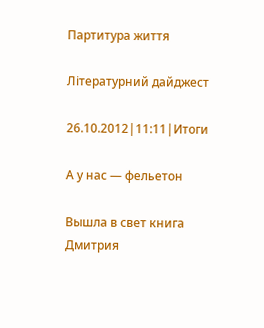Партитура життя

Літературний дайджест

26.10.2012|11:11|Итоги

А у нас — фельетон

Вышла в свет книга Дмитрия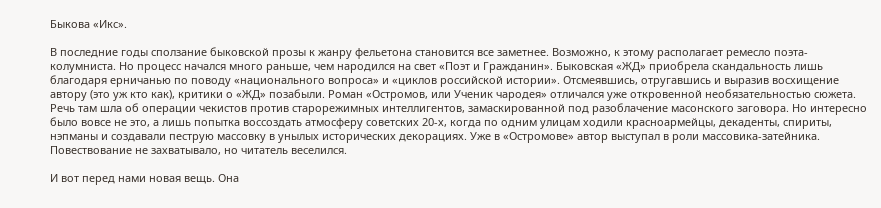Быкова «Икс».

В последние годы сползание быковской прозы к жанру фельетона становится все заметнее. Возможно, к этому располагает ремесло поэта-колумниста. Но процесс начался много раньше, чем народился на свет «Поэт и Гражданин». Быковская «ЖД» приобрела скандальность лишь благодаря ерничанью по поводу «национального вопроса» и «циклов российской истории». Отсмеявшись, отругавшись и выразив восхищение автору (это уж кто как), критики о «ЖД» позабыли. Роман «Остромов, или Ученик чародея» отличался уже откровенной необязательностью сюжета. Речь там шла об операции чекистов против старорежимных интеллигентов, замаскированной под разоблачение масонского заговора. Но интересно было вовсе не это, а лишь попытка воссоздать атмосферу советских 20-х, когда по одним улицам ходили красноармейцы, декаденты, спириты, нэпманы и создавали пеструю массовку в унылых исторических декорациях. Уже в «Остромове» автор выступал в роли массовика-затейника. Повествование не захватывало, но читатель веселился.

И вот перед нами новая вещь. Она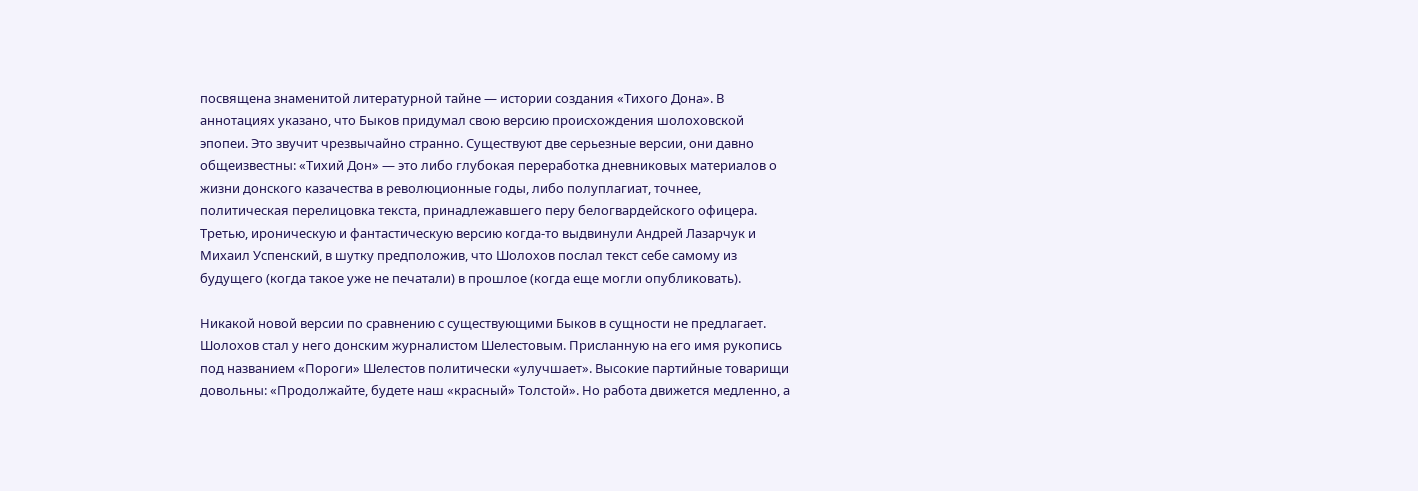посвящена знаменитой литературной тайне — истории создания «Тихого Дона». В аннотациях указано, что Быков придумал свою версию происхождения шолоховской эпопеи. Это звучит чрезвычайно странно. Существуют две серьезные версии, они давно общеизвестны: «Тихий Дон» — это либо глубокая переработка дневниковых материалов о жизни донского казачества в революционные годы, либо полуплагиат, точнее, политическая перелицовка текста, принадлежавшего перу белогвардейского офицера. Третью, ироническую и фантастическую версию когда-то выдвинули Андрей Лазарчук и Михаил Успенский, в шутку предположив, что Шолохов послал текст себе самому из будущего (когда такое уже не печатали) в прошлое (когда еще могли опубликовать).

Никакой новой версии по сравнению с существующими Быков в сущности не предлагает. Шолохов стал у него донским журналистом Шелестовым. Присланную на его имя рукопись под названием «Пороги» Шелестов политически «улучшает». Высокие партийные товарищи довольны: «Продолжайте, будете наш «красный» Толстой». Но работа движется медленно, а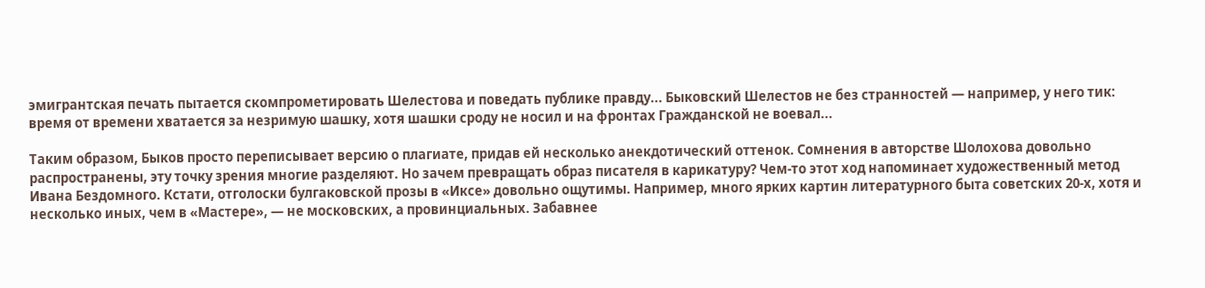эмигрантская печать пытается скомпрометировать Шелестова и поведать публике правду... Быковский Шелестов не без странностей — например, у него тик: время от времени хватается за незримую шашку, хотя шашки сроду не носил и на фронтах Гражданской не воевал...

Таким образом, Быков просто переписывает версию о плагиате, придав ей несколько анекдотический оттенок. Сомнения в авторстве Шолохова довольно распространены, эту точку зрения многие разделяют. Но зачем превращать образ писателя в карикатуру? Чем-то этот ход напоминает художественный метод Ивана Бездомного. Кстати, отголоски булгаковской прозы в «Иксе» довольно ощутимы. Например, много ярких картин литературного быта советских 20-х, хотя и несколько иных, чем в «Мастере», — не московских, а провинциальных. Забавнее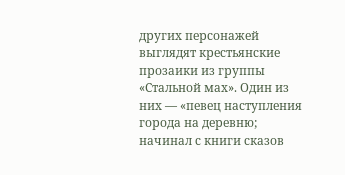других персонажей выглядят крестьянские прозаики из группы «Стальной мах». Один из них — «певец наступления города на деревню; начинал с книги сказов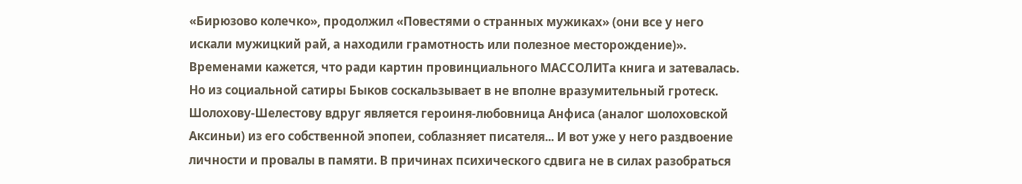«Бирюзово колечко», продолжил «Повестями о странных мужиках» (они все у него искали мужицкий рай, а находили грамотность или полезное месторождение)». Временами кажется, что ради картин провинциального МАССОЛИТа книга и затевалась. Но из социальной сатиры Быков соскальзывает в не вполне вразумительный гротеск. Шолохову-Шелестову вдруг является героиня-любовница Анфиса (аналог шолоховской Аксиньи) из его собственной эпопеи, соблазняет писателя... И вот уже у него раздвоение личности и провалы в памяти. В причинах психического сдвига не в силах разобраться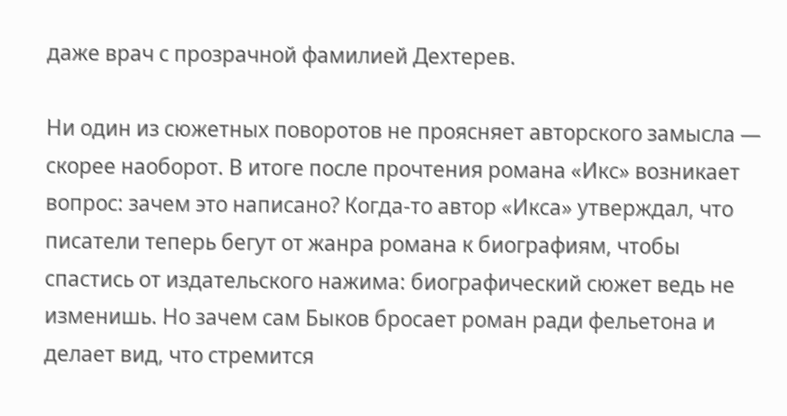даже врач с прозрачной фамилией Дехтерев.

Ни один из сюжетных поворотов не проясняет авторского замысла — скорее наоборот. В итоге после прочтения романа «Икс» возникает вопрос: зачем это написано? Когда-то автор «Икса» утверждал, что писатели теперь бегут от жанра романа к биографиям, чтобы спастись от издательского нажима: биографический сюжет ведь не изменишь. Но зачем сам Быков бросает роман ради фельетона и делает вид, что стремится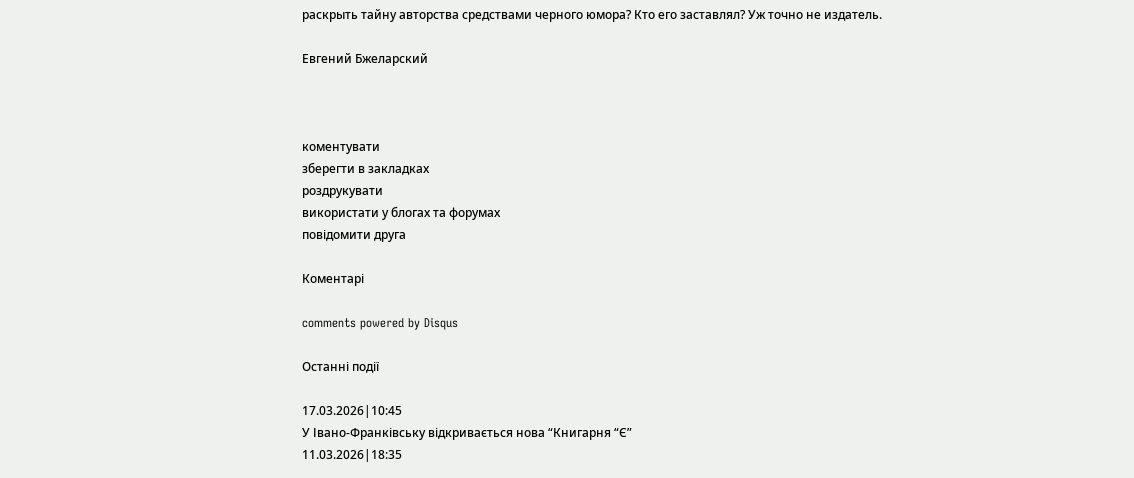раскрыть тайну авторства средствами черного юмора? Кто его заставлял? Уж точно не издатель.

Евгений Бжеларский



коментувати
зберегти в закладках
роздрукувати
використати у блогах та форумах
повідомити друга

Коментарі

comments powered by Disqus

Останні події

17.03.2026|10:45
У Івано-Франківську відкривається нова “Книгарня “Є”
11.03.2026|18:35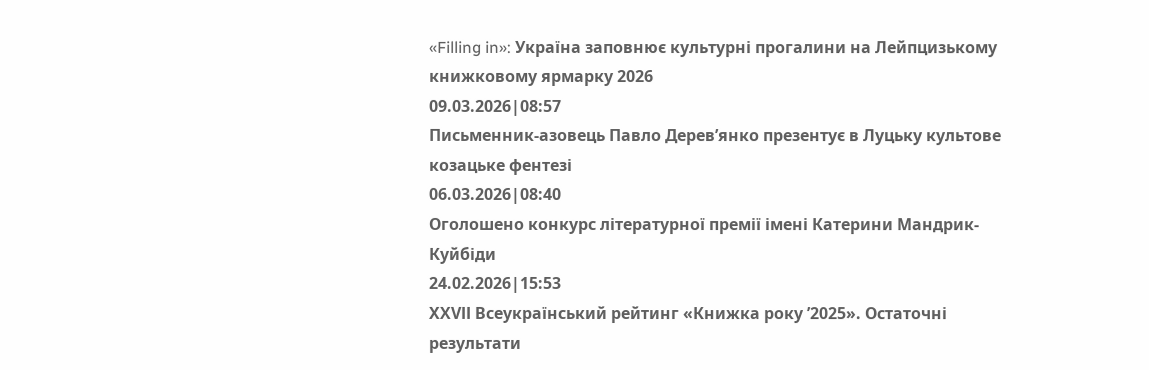«Filling in»: Україна заповнює культурні прогалини на Лейпцизькому книжковому ярмарку 2026
09.03.2026|08:57
Письменник-азовець Павло Дерев’янко презентує в Луцьку культове козацьке фентезі
06.03.2026|08:40
Оголошено конкурс літературної премії імені Катерини Мандрик-Куйбіди
24.02.2026|15:53
XХVІІ Всеукраїнський рейтинг «Книжка року ’2025». Остаточні результати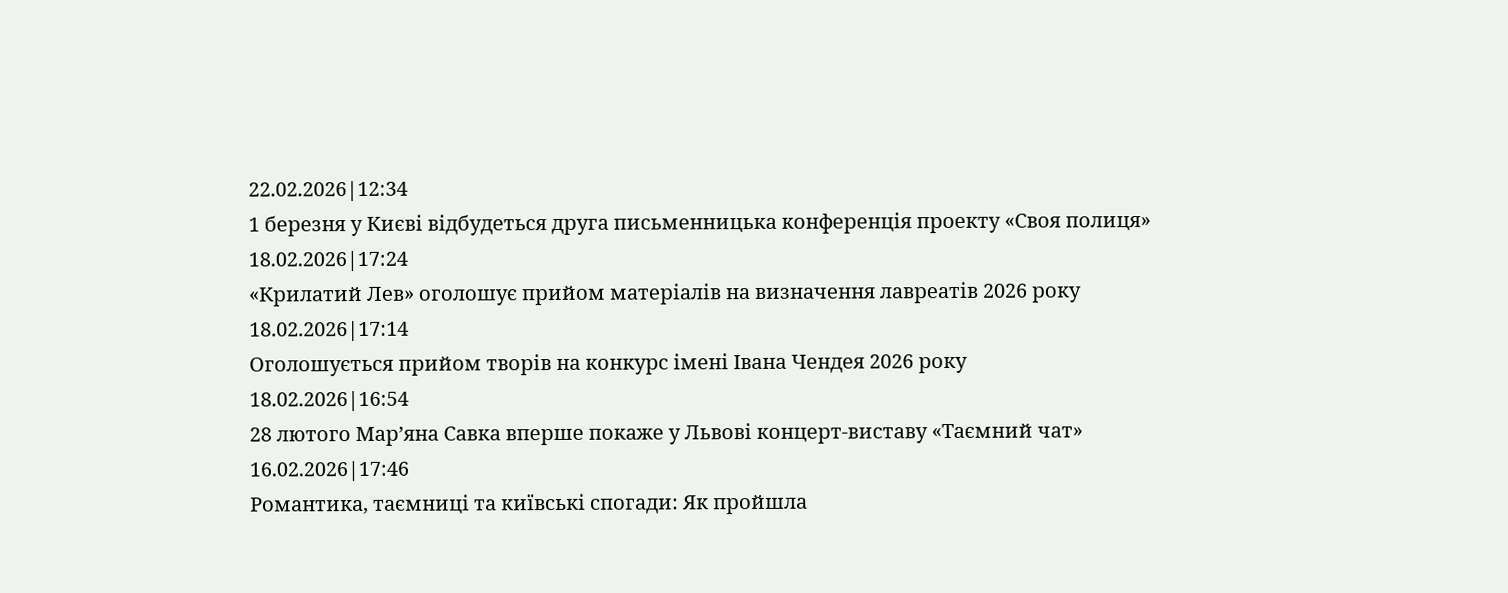22.02.2026|12:34
1 березня у Києві відбудеться друга письменницька конференція проекту «Своя полиця»
18.02.2026|17:24
«Крилатий Лев» оголошує прийом матеріалів на визначення лавреатів 2026 року
18.02.2026|17:14
Оголошується прийом творів на конкурс імені Івана Чендея 2026 року
18.02.2026|16:54
28 лютого Мар’яна Савка вперше покаже у Львові концерт-виставу «Таємний чат»
16.02.2026|17:46
Романтика, таємниці та київські спогади: Як пройшла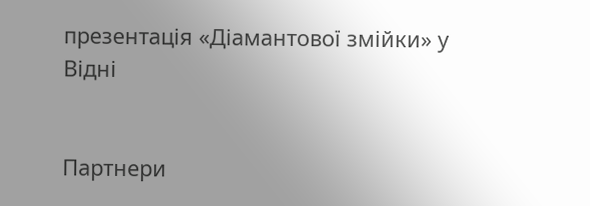презентація «Діамантової змійки» у Відні


Партнери